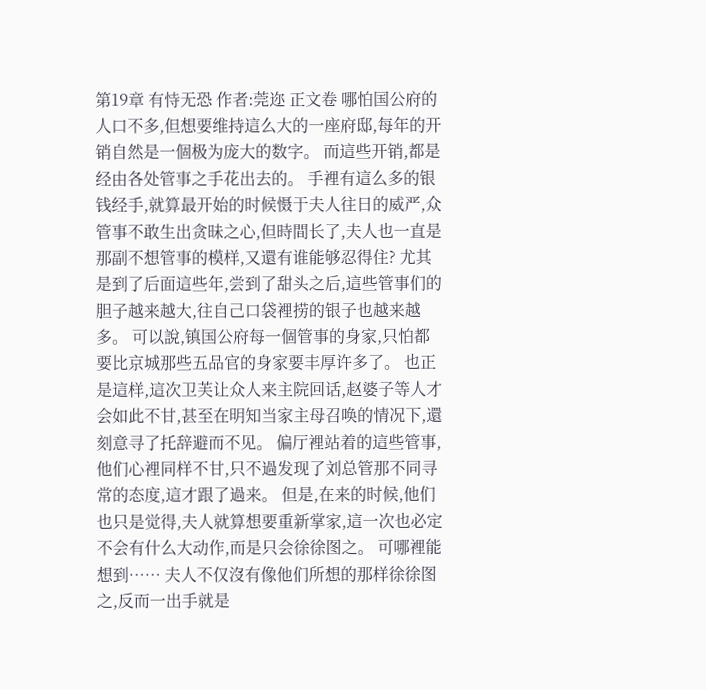第19章 有恃无恐 作者:莞迩 正文卷 哪怕国公府的人口不多,但想要维持這么大的一座府邸,每年的开销自然是一個极为庞大的数字。 而這些开销,都是经由各处管事之手花出去的。 手裡有這么多的银钱经手,就算最开始的时候慑于夫人往日的威严,众管事不敢生出贪昧之心,但時間长了,夫人也一直是那副不想管事的模样,又還有谁能够忍得住? 尤其是到了后面這些年,尝到了甜头之后,這些管事们的胆子越来越大,往自己口袋裡捞的银子也越来越多。 可以說,镇国公府每一個管事的身家,只怕都要比京城那些五品官的身家要丰厚许多了。 也正是這样,這次卫芙让众人来主院回话,赵婆子等人才会如此不甘,甚至在明知当家主母召唤的情况下,還刻意寻了托辞避而不见。 偏厅裡站着的這些管事,他们心裡同样不甘,只不過发现了刘总管那不同寻常的态度,這才跟了過来。 但是,在来的时候,他们也只是觉得,夫人就算想要重新掌家,這一次也必定不会有什么大动作,而是只会徐徐图之。 可哪裡能想到…… 夫人不仅沒有像他们所想的那样徐徐图之,反而一出手就是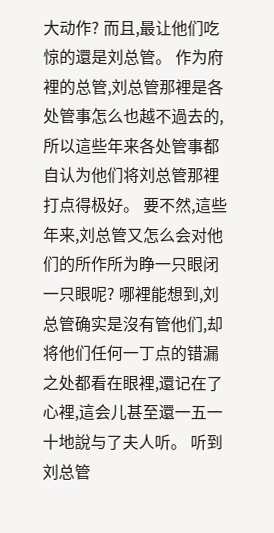大动作? 而且,最让他们吃惊的還是刘总管。 作为府裡的总管,刘总管那裡是各处管事怎么也越不過去的,所以這些年来各处管事都自认为他们将刘总管那裡打点得极好。 要不然,這些年来,刘总管又怎么会对他们的所作所为睁一只眼闭一只眼呢? 哪裡能想到,刘总管确实是沒有管他们,却将他们任何一丁点的错漏之处都看在眼裡,還记在了心裡,這会儿甚至還一五一十地說与了夫人听。 听到刘总管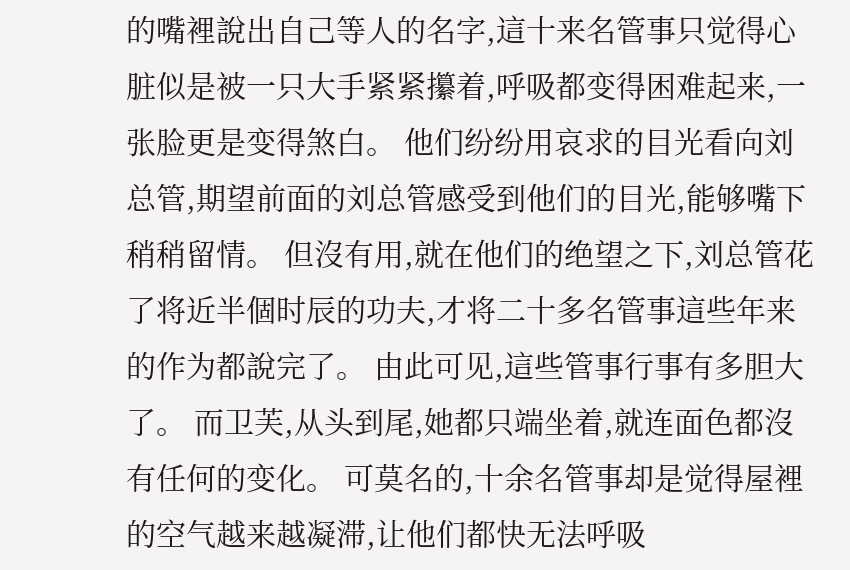的嘴裡說出自己等人的名字,這十来名管事只觉得心脏似是被一只大手紧紧攥着,呼吸都变得困难起来,一张脸更是变得煞白。 他们纷纷用哀求的目光看向刘总管,期望前面的刘总管感受到他们的目光,能够嘴下稍稍留情。 但沒有用,就在他们的绝望之下,刘总管花了将近半個时辰的功夫,才将二十多名管事這些年来的作为都說完了。 由此可见,這些管事行事有多胆大了。 而卫芙,从头到尾,她都只端坐着,就连面色都沒有任何的变化。 可莫名的,十余名管事却是觉得屋裡的空气越来越凝滞,让他们都快无法呼吸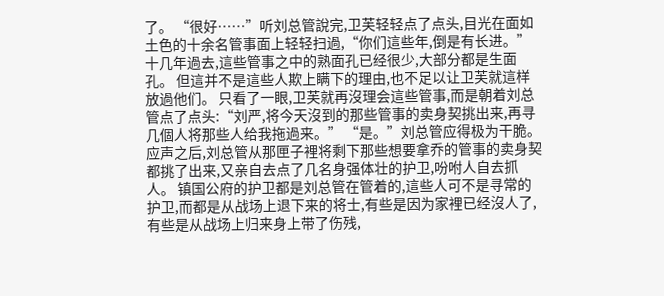了。 “很好……”听刘总管說完,卫芙轻轻点了点头,目光在面如土色的十余名管事面上轻轻扫過,“你们這些年,倒是有长进。” 十几年過去,這些管事之中的熟面孔已经很少,大部分都是生面孔。 但這并不是這些人欺上瞒下的理由,也不足以让卫芙就這样放過他们。 只看了一眼,卫芙就再沒理会這些管事,而是朝着刘总管点了点头:“刘严,将今天沒到的那些管事的卖身契挑出来,再寻几個人将那些人给我拖過来。” “是。”刘总管应得极为干脆。 应声之后,刘总管从那匣子裡将剩下那些想要拿乔的管事的卖身契都挑了出来,又亲自去点了几名身强体壮的护卫,吩咐人自去抓人。 镇国公府的护卫都是刘总管在管着的,這些人可不是寻常的护卫,而都是从战场上退下来的将士,有些是因为家裡已经沒人了,有些是从战场上归来身上带了伤残,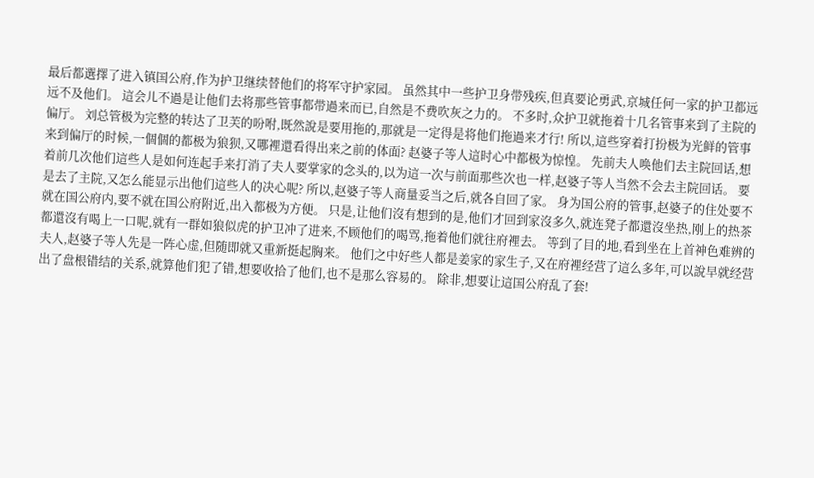最后都選擇了进入镇国公府,作为护卫继续替他们的将军守护家园。 虽然其中一些护卫身带残疾,但真要论勇武,京城任何一家的护卫都远远不及他们。 這会儿不過是让他们去将那些管事都带過来而已,自然是不费吹灰之力的。 不多时,众护卫就拖着十几名管事来到了主院的偏厅。 刘总管极为完整的转达了卫芙的吩咐,既然說是要用拖的,那就是一定得是将他们拖過来才行! 所以,這些穿着打扮极为光鲜的管事来到偏厅的时候,一個個的都极为狼狈,又哪裡還看得出来之前的体面? 赵婆子等人這时心中都极为惊惶。 先前夫人唤他们去主院回话,想着前几次他们這些人是如何连起手来打消了夫人要掌家的念头的,以为這一次与前面那些次也一样,赵婆子等人当然不会去主院回话。 要是去了主院,又怎么能显示出他们這些人的决心呢? 所以,赵婆子等人商量妥当之后,就各自回了家。 身为国公府的管事,赵婆子的住处要不就在国公府内,要不就在国公府附近,出入都极为方便。 只是,让他们沒有想到的是,他们才回到家沒多久,就连凳子都還沒坐热,刚上的热茶都還沒有喝上一口呢,就有一群如狼似虎的护卫冲了进来,不顾他们的喝骂,拖着他们就往府裡去。 等到了目的地,看到坐在上首神色难辨的夫人,赵婆子等人先是一阵心虚,但随即就又重新挺起胸来。 他们之中好些人都是姜家的家生子,又在府裡经营了這么多年,可以說早就经营出了盘根错结的关系,就算他们犯了错,想要收拾了他们,也不是那么容易的。 除非,想要让這国公府乱了套!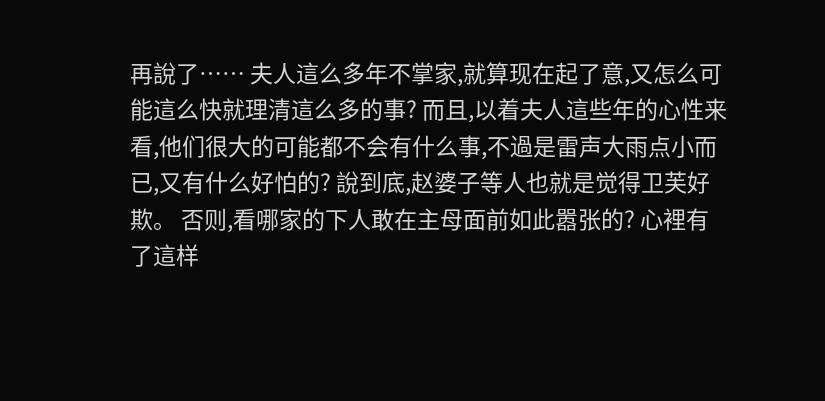再說了…… 夫人這么多年不掌家,就算现在起了意,又怎么可能這么快就理清這么多的事? 而且,以着夫人這些年的心性来看,他们很大的可能都不会有什么事,不過是雷声大雨点小而已,又有什么好怕的? 說到底,赵婆子等人也就是觉得卫芙好欺。 否则,看哪家的下人敢在主母面前如此嚣张的? 心裡有了這样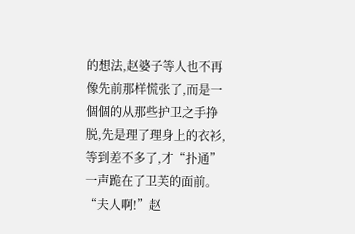的想法,赵婆子等人也不再像先前那样慌张了,而是一個個的从那些护卫之手挣脱,先是理了理身上的衣衫,等到差不多了,才“扑通”一声跪在了卫芙的面前。 “夫人啊!”赵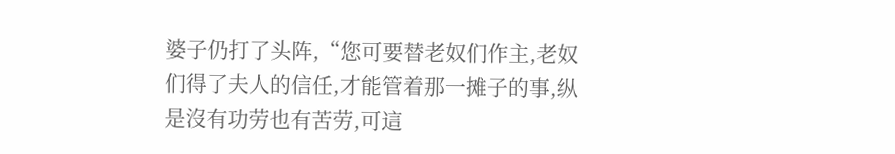婆子仍打了头阵,“您可要替老奴们作主,老奴们得了夫人的信任,才能管着那一摊子的事,纵是沒有功劳也有苦劳,可這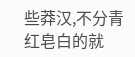些莽汉,不分青红皂白的就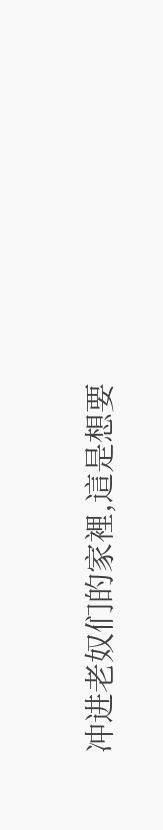冲进老奴们的家裡,這是想要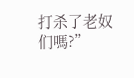打杀了老奴们嗎?”